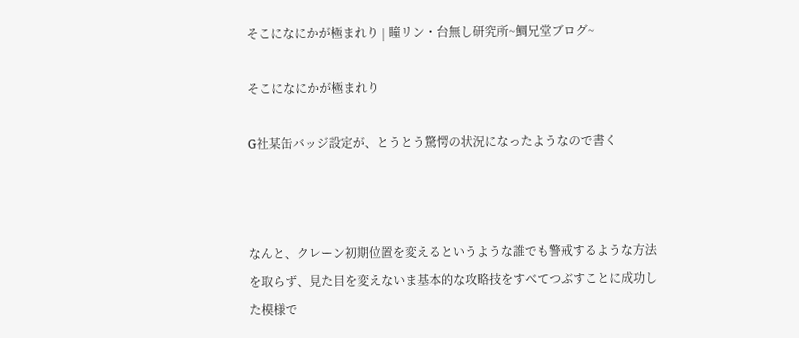そこになにかが極まれり | 瞳リン・台無し研究所~鯛兄堂ブログ~

そこになにかが極まれり

G社某缶バッジ設定が、とうとう驚愕の状況になったようなので書く



なんと、クレーン初期位置を変えるというような誰でも警戒するような方法を取らず、見た目を変えないま基本的な攻略技をすべてつぶすことに成功した模様で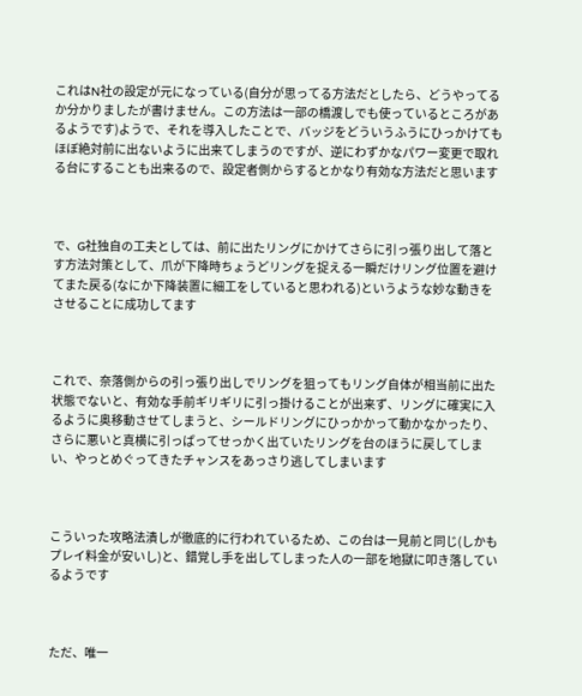これはN社の設定が元になっている(自分が思ってる方法だとしたら、どうやってるか分かりましたが書けません。この方法は一部の橋渡しでも使っているところがあるようです)ようで、それを導入したことで、バッジをどういうふうにひっかけてもほぼ絶対前に出ないように出来てしまうのですが、逆にわずかなパワー変更で取れる台にすることも出来るので、設定者側からするとかなり有効な方法だと思います



で、G社独自の工夫としては、前に出たリングにかけてさらに引っ張り出して落とす方法対策として、爪が下降時ちょうどリングを捉える一瞬だけリング位置を避けてまた戻る(なにか下降装置に細工をしていると思われる)というような妙な動きをさせることに成功してます



これで、奈落側からの引っ張り出しでリングを狙ってもリング自体が相当前に出た状態でないと、有効な手前ギリギリに引っ掛けることが出来ず、リングに確実に入るように奥移動させてしまうと、シールドリングにひっかかって動かなかったり、さらに悪いと真横に引っぱってせっかく出ていたリングを台のほうに戻してしまい、やっとめぐってきたチャンスをあっさり逃してしまいます



こういった攻略法潰しが徹底的に行われているため、この台は一見前と同じ(しかもプレイ料金が安いし)と、錯覚し手を出してしまった人の一部を地獄に叩き落しているようです



ただ、唯一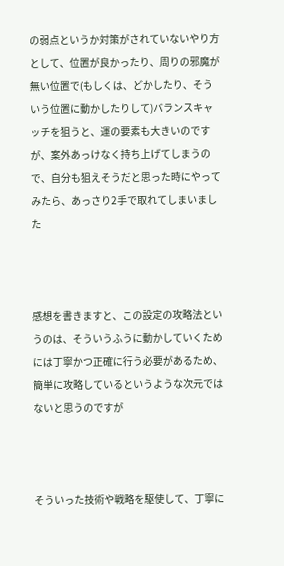の弱点というか対策がされていないやり方として、位置が良かったり、周りの邪魔が無い位置で(もしくは、どかしたり、そういう位置に動かしたりして)バランスキャッチを狙うと、運の要素も大きいのですが、案外あっけなく持ち上げてしまうので、自分も狙えそうだと思った時にやってみたら、あっさり2手で取れてしまいました



感想を書きますと、この設定の攻略法というのは、そういうふうに動かしていくためには丁寧かつ正確に行う必要があるため、簡単に攻略しているというような次元ではないと思うのですが



そういった技術や戦略を駆使して、丁寧に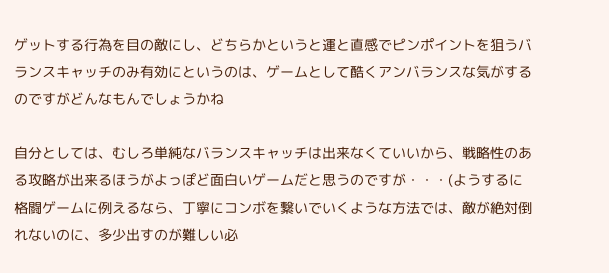ゲットする行為を目の敵にし、どちらかというと運と直感でピンポイントを狙うバランスキャッチのみ有効にというのは、ゲームとして酷くアンバランスな気がするのですがどんなもんでしょうかね

自分としては、むしろ単純なバランスキャッチは出来なくていいから、戦略性のある攻略が出来るほうがよっぽど面白いゲームだと思うのですが・・・(ようするに格闘ゲームに例えるなら、丁寧にコンボを繋いでいくような方法では、敵が絶対倒れないのに、多少出すのが難しい必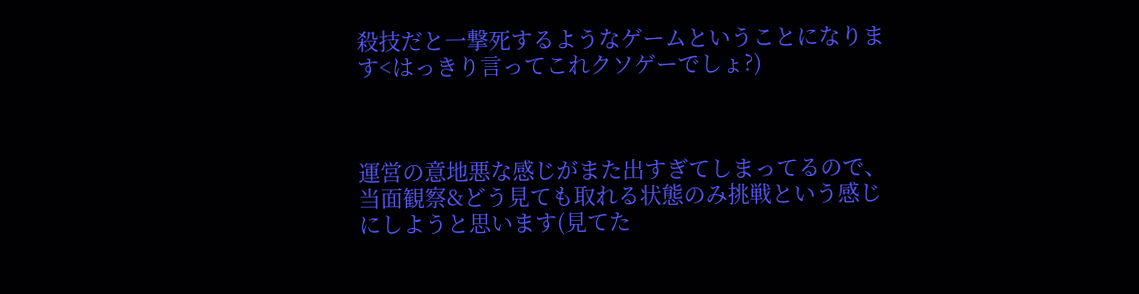殺技だと一撃死するようなゲームということになります<はっきり言ってこれクソゲーでしょ?)



運営の意地悪な感じがまた出すぎてしまってるので、当面観察&どう見ても取れる状態のみ挑戦という感じにしようと思います(見てた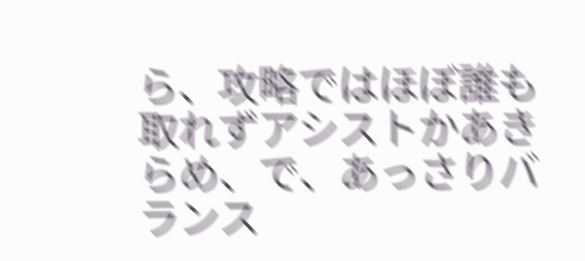ら、攻略ではほぼ誰も取れずアシストかあきらめ、で、あっさりバランス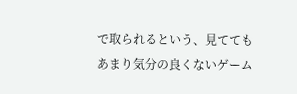で取られるという、見ててもあまり気分の良くないゲーム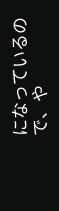になっているので、や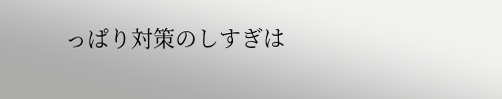っぱり対策のしすぎは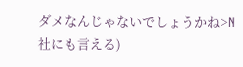ダメなんじゃないでしょうかね>N社にも言える)